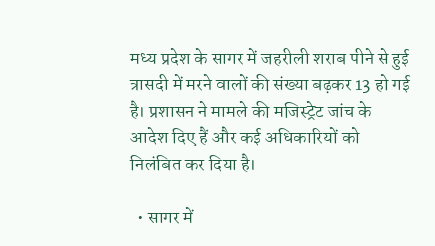मध्य प्रदेश के सागर में जहरीली शराब पीने से हुई त्रासदी में मरने वालों की संख्या बढ़कर 13 हो गई है। प्रशासन ने मामले की मजिस्ट्रेट जांच के आदेश दिए हैं और कई अधिकारियों को निलंबित कर दिया है।

  • सागर में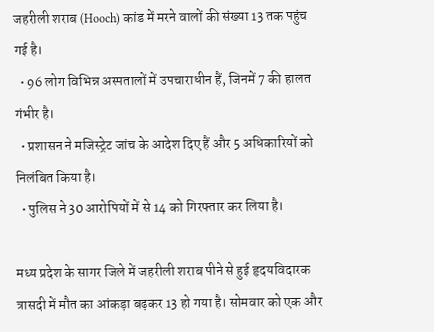जहरीली शराब (Hooch) कांड में मरने वालों की संख्या 13 तक पहुंच गई है।
  • 96 लोग विभिन्न अस्पतालों में उपचाराधीन हैं, जिनमें 7 की हालत गंभीर है।
  • प्रशासन ने मजिस्ट्रेट जांच के आदेश दिए हैं और 5 अधिकारियों को निलंबित किया है।
  • पुलिस ने 30 आरोपियों में से 14 को गिरफ्तार कर लिया है।

मध्य प्रदेश के सागर जिले में जहरीली शराब पीने से हुई हृदयविदारक त्रासदी में मौत का आंकड़ा बढ़कर 13 हो गया है। सोमवार को एक और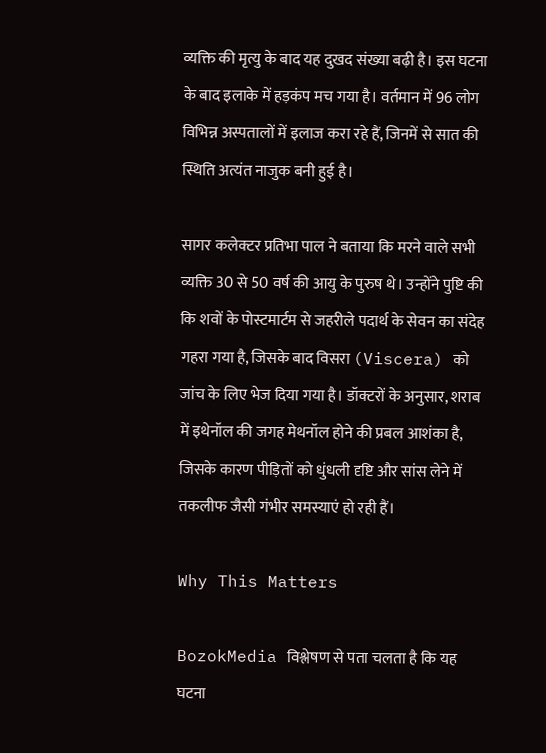व्यक्ति की मृत्यु के बाद यह दुखद संख्या बढ़ी है। इस घटना के बाद इलाके में हड़कंप मच गया है। वर्तमान में 96 लोग विभिन्न अस्पतालों में इलाज करा रहे हैं, जिनमें से सात की स्थिति अत्यंत नाजुक बनी हुई है।

सागर कलेक्टर प्रतिभा पाल ने बताया कि मरने वाले सभी व्यक्ति 30 से 50 वर्ष की आयु के पुरुष थे। उन्होंने पुष्टि की कि शवों के पोस्टमार्टम से जहरीले पदार्थ के सेवन का संदेह गहरा गया है, जिसके बाद विसरा (Viscera) को जांच के लिए भेज दिया गया है। डॉक्टरों के अनुसार, शराब में इथेनॉल की जगह मेथनॉल होने की प्रबल आशंका है, जिसके कारण पीड़ितों को धुंधली दृष्टि और सांस लेने में तकलीफ जैसी गंभीर समस्याएं हो रही हैं।

Why This Matters

BozokMedia विश्लेषण से पता चलता है कि यह घटना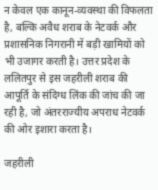न केवल एक कानून-व्यवस्था की विफलता है, बल्कि अवैध शराब के नेटवर्क और प्रशासनिक निगरानी में बड़ी खामियों को भी उजागर करती है। उत्तर प्रदेश के ललितपुर से इस जहरीली शराब की आपूर्ति के संदिग्ध लिंक की जांच की जा रही है, जो अंतरराज्यीय अपराध नेटवर्क की ओर इशारा करता है।

जहरीली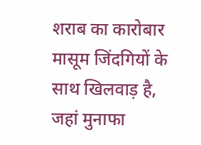शराब का कारोबार मासूम जिंदगियों के साथ खिलवाड़ है, जहां मुनाफा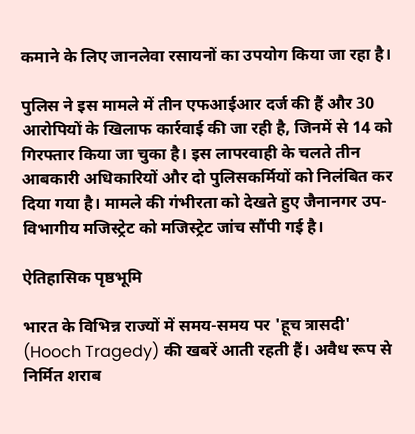कमाने के लिए जानलेवा रसायनों का उपयोग किया जा रहा है।

पुलिस ने इस मामले में तीन एफआईआर दर्ज की हैं और 30 आरोपियों के खिलाफ कार्रवाई की जा रही है, जिनमें से 14 को गिरफ्तार किया जा चुका है। इस लापरवाही के चलते तीन आबकारी अधिकारियों और दो पुलिसकर्मियों को निलंबित कर दिया गया है। मामले की गंभीरता को देखते हुए जैनानगर उप-विभागीय मजिस्ट्रेट को मजिस्ट्रेट जांच सौंपी गई है।

ऐतिहासिक पृष्ठभूमि

भारत के विभिन्न राज्यों में समय-समय पर 'हूच त्रासदी' (Hooch Tragedy) की खबरें आती रहती हैं। अवैध रूप से निर्मित शराब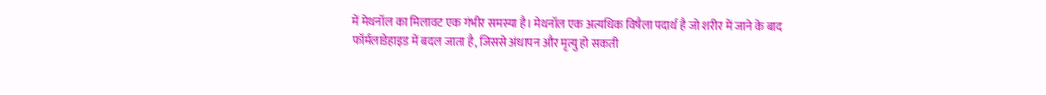में मेथनॉल का मिलावट एक गंभीर समस्या है। मेथनॉल एक अत्यधिक विषैला पदार्थ है जो शरीर में जाने के बाद फॉर्मलाडेहाइड में बदल जाता है, जिससे अंधापन और मृत्यु हो सकती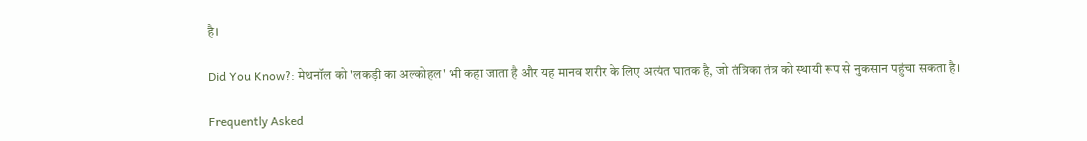है।

Did You Know?: मेथनॉल को 'लकड़ी का अल्कोहल' भी कहा जाता है और यह मानव शरीर के लिए अत्यंत घातक है, जो तंत्रिका तंत्र को स्थायी रूप से नुकसान पहुंचा सकता है।

Frequently Asked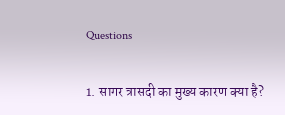Questions

1. सागर त्रासदी का मुख्य कारण क्या है?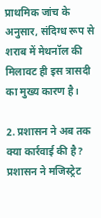प्राथमिक जांच के अनुसार, संदिग्ध रूप से शराब में मेथनॉल की मिलावट ही इस त्रासदी का मुख्य कारण है।

2. प्रशासन ने अब तक क्या कार्रवाई की है?
प्रशासन ने मजिस्ट्रेट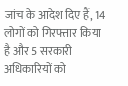जांच के आदेश दिए हैं, 14 लोगों को गिरफ्तार किया है और 5 सरकारी अधिकारियों को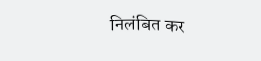निलंबित कर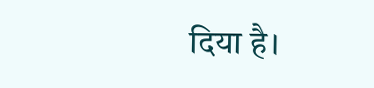दिया है।